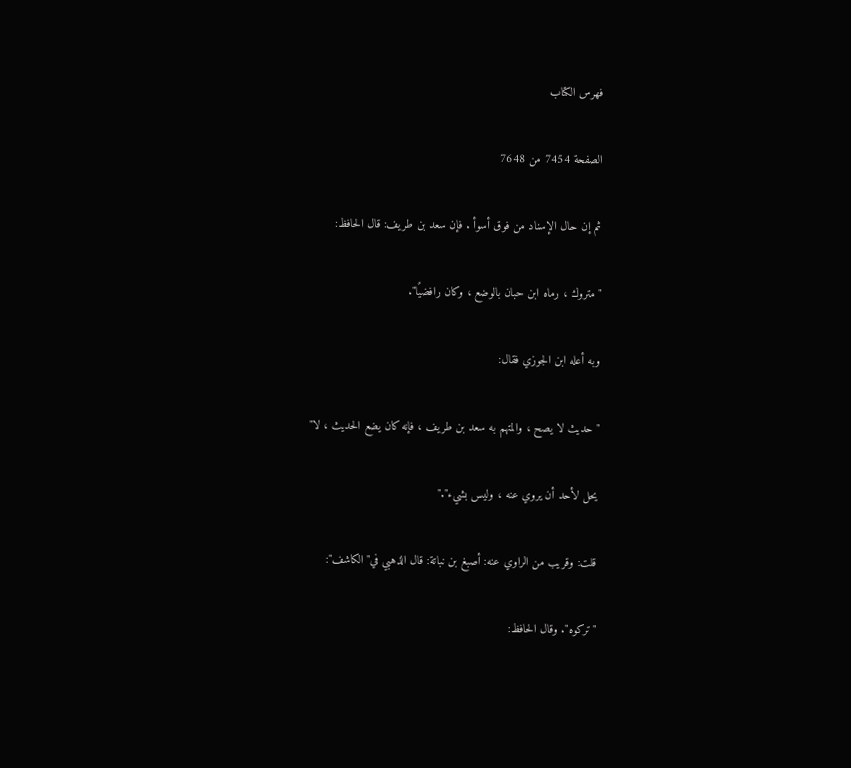فهرس الكتاب

الصفحة 7454 من 7648

ثم إن حال الإسناد من فوق أسوأ . فإن سعد بن طريف: قال الحافظ:

"متروك ، رماه ابن حبان بالوضع ، وكان رافضيًا".

وبه أعله ابن الجوزي فقال:

"حديث لا يصح ، والمتهم به سعد بن طريف ، فإنه كان يضع الحديث ، لا"

يحل لأحد أن يروي عنه ، وليس بشيء"."

قلت: وقريب من الراوي عنه: أصبغ بن نباتة: قال الذهبي في"الكاشف":

"تركوه". وقال الحافظ: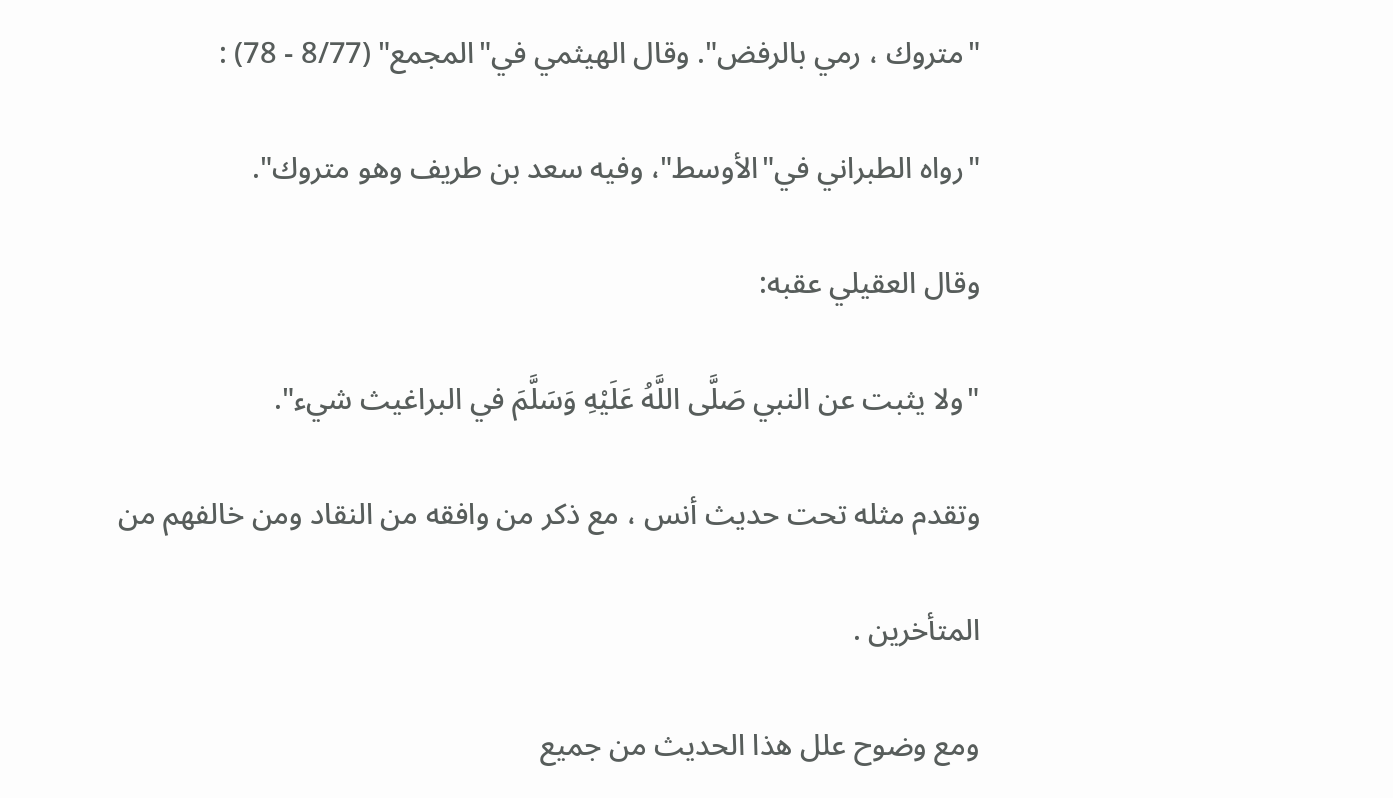"متروك ، رمي بالرفض". وقال الهيثمي في"المجمع" (8/77 - 78) :

"رواه الطبراني في"الأوسط"، وفيه سعد بن طريف وهو متروك".

وقال العقيلي عقبه:

"ولا يثبت عن النبي صَلَّى اللَّهُ عَلَيْهِ وَسَلَّمَ في البراغيث شيء".

وتقدم مثله تحت حديث أنس ، مع ذكر من وافقه من النقاد ومن خالفهم من

المتأخرين .

ومع وضوح علل هذا الحديث من جميع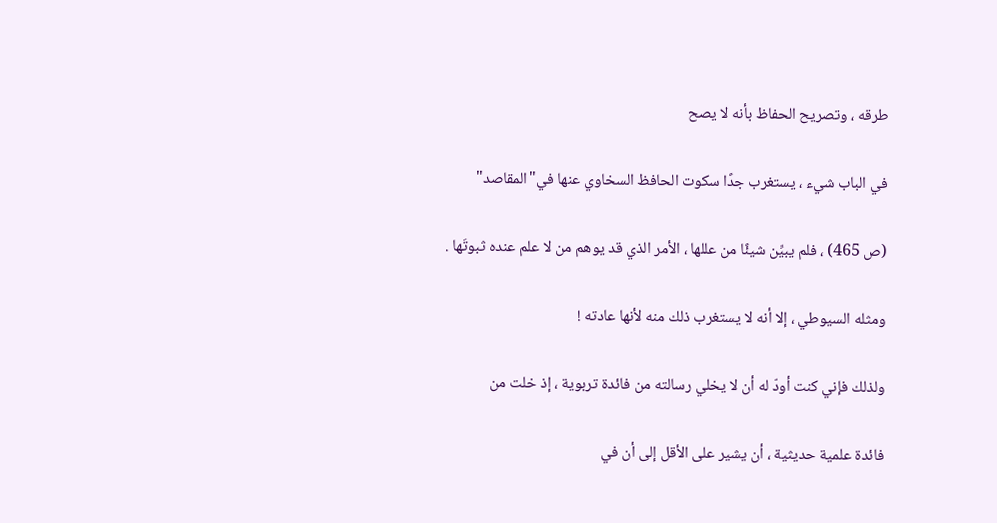طرقه ، وتصريح الحفاظ بأنه لا يصح

في الباب شيء ، يستغرب جدًا سكوت الحافظ السخاوي عنها في"المقاصد"

(ص 465) ، فلم يبيِّن شيئًا من عللها ، الأمر الذي قد يوهم من لا علم عنده ثبوتَها .

ومثله السيوطي ، إلا أنه لا يستغرب ذلك منه لأنها عادته !

ولذلك فإني كنت أودّ له أن لا يخلي رسالته من فائدة تربوية ، إذ خلت من

فائدة علمية حديثية ، أن يشير على الأقل إلى أن في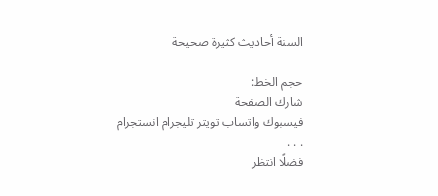السنة أحاديث كثيرة صحيحة

حجم الخط:
شارك الصفحة
فيسبوك واتساب تويتر تليجرام انستجرام
. . .
فضلًا انتظر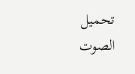تحميل الصوت